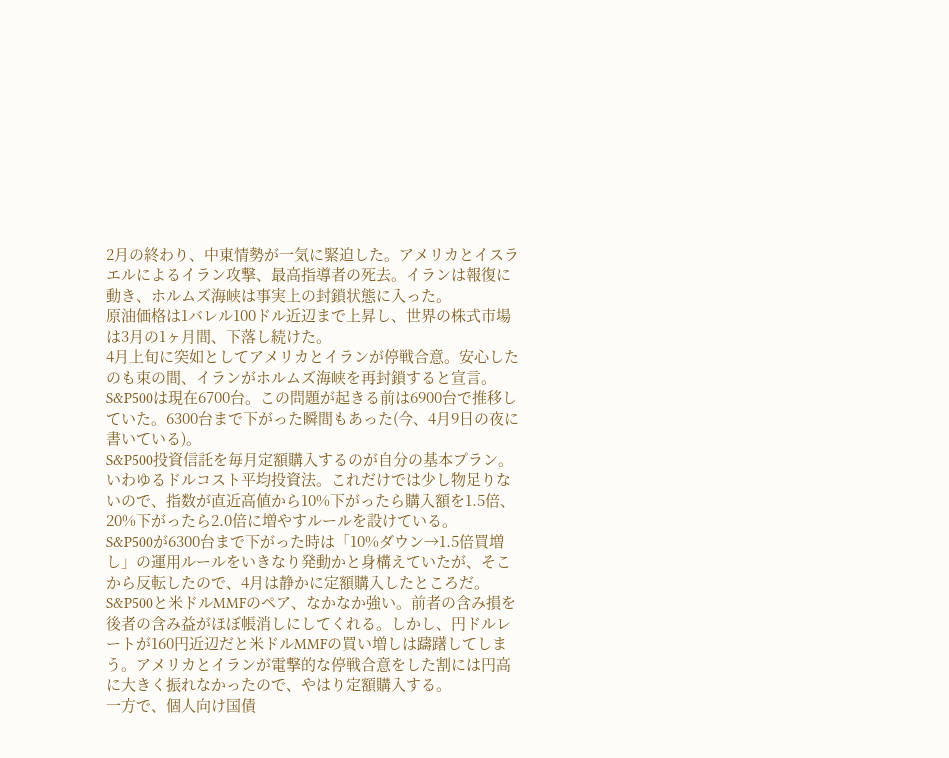2月の終わり、中東情勢が一気に緊迫した。アメリカとイスラエルによるイラン攻撃、最高指導者の死去。イランは報復に動き、ホルムズ海峡は事実上の封鎖状態に入った。
原油価格は1バレル100ドル近辺まで上昇し、世界の株式市場は3月の1ヶ月間、下落し続けた。
4月上旬に突如としてアメリカとイランが停戦合意。安心したのも束の間、イランがホルムズ海峡を再封鎖すると宣言。
S&P500は現在6700台。この問題が起きる前は6900台で推移していた。6300台まで下がった瞬間もあった(今、4月9日の夜に書いている)。
S&P500投資信託を毎月定額購入するのが自分の基本プラン。いわゆるドルコスト平均投資法。これだけでは少し物足りないので、指数が直近高値から10%下がったら購入額を1.5倍、20%下がったら2.0倍に増やすルールを設けている。
S&P500が6300台まで下がった時は「10%ダウン→1.5倍買増し」の運用ルールをいきなり発動かと身構えていたが、そこから反転したので、4月は静かに定額購入したところだ。
S&P500と米ドルMMFのペア、なかなか強い。前者の含み損を後者の含み益がほぼ帳消しにしてくれる。しかし、円ドルレートが160円近辺だと米ドルMMFの買い増しは躊躇してしまう。アメリカとイランが電撃的な停戦合意をした割には円高に大きく振れなかったので、やはり定額購入する。
一方で、個人向け国債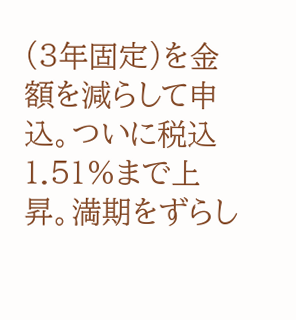(3年固定)を金額を減らして申込。ついに税込1.51%まで上昇。満期をずらし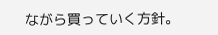ながら買っていく方針。